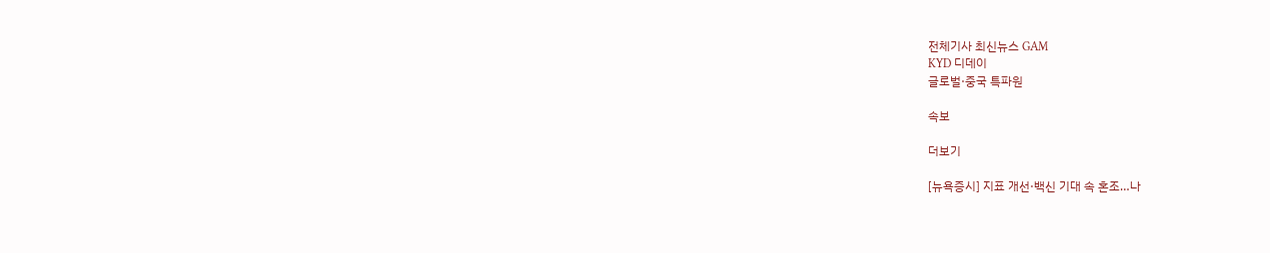전체기사 최신뉴스 GAM
KYD 디데이
글로벌·중국 특파원

속보

더보기

[뉴욕증시] 지표 개선·백신 기대 속 혼조…나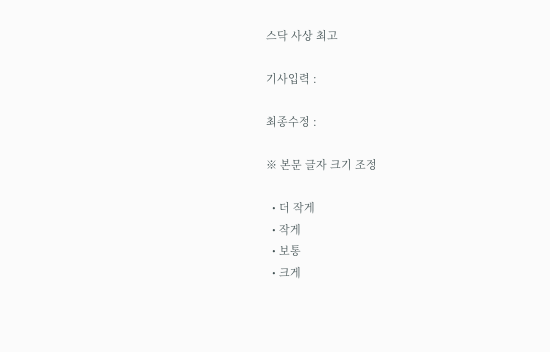스닥 사상 최고

기사입력 :

최종수정 :

※ 본문 글자 크기 조정

  • 더 작게
  • 작게
  • 보통
  • 크게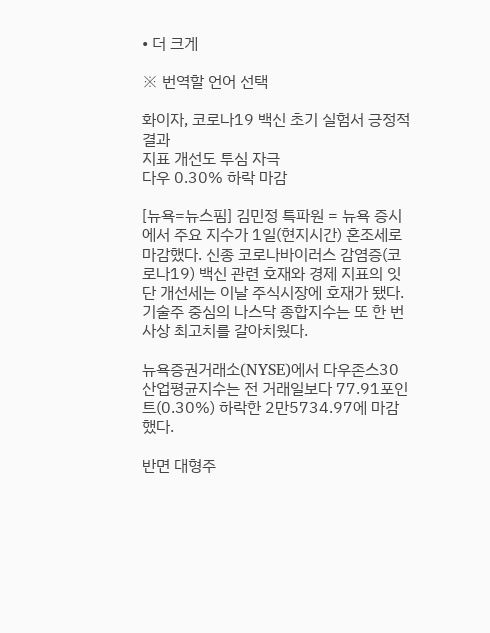• 더 크게

※ 번역할 언어 선택

화이자, 코로나19 백신 초기 실험서 긍정적 결과
지표 개선도 투심 자극
다우 0.30% 하락 마감

[뉴욕=뉴스핌] 김민정 특파원 = 뉴욕 증시에서 주요 지수가 1일(현지시간) 혼조세로 마감했다. 신종 코로나바이러스 감염증(코로나19) 백신 관련 호재와 경제 지표의 잇단 개선세는 이날 주식시장에 호재가 됐다. 기술주 중심의 나스닥 종합지수는 또 한 번 사상 최고치를 갈아치웠다.

뉴욕증권거래소(NYSE)에서 다우존스30산업평균지수는 전 거래일보다 77.91포인트(0.30%) 하락한 2만5734.97에 마감했다.

반면 대형주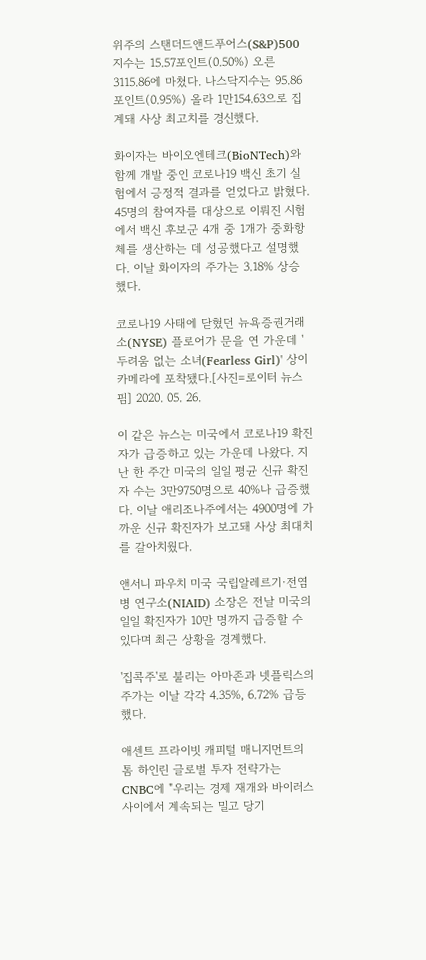위주의 스탠더드앤드푸어스(S&P)500지수는 15.57포인트(0.50%) 오른 3115.86에 마쳤다. 나스닥지수는 95.86포인트(0.95%) 올라 1만154.63으로 집계돼 사상 최고치를 경신했다.

화이자는 바이오엔테크(BioNTech)와 함께 개발 중인 코로나19 백신 초기 실험에서 긍정적 결과를 얻었다고 밝혔다. 45명의 참여자를 대상으로 이뤄진 시험에서 백신 후보군 4개 중 1개가 중화항체를 생산하는 데 성공했다고 설명했다. 이날 화이자의 주가는 3.18% 상승했다.

코로나19 사태에 닫혔던 뉴욕증권거래소(NYSE) 플로어가 문을 연 가운데 '두려움 없는 소녀(Fearless Girl)' 상이 카메라에 포착됐다.[사진=로이터 뉴스핌] 2020. 05. 26.

이 같은 뉴스는 미국에서 코로나19 확진자가 급증하고 있는 가운데 나왔다. 지난 한 주간 미국의 일일 평균 신규 확진자 수는 3만9750명으로 40%나 급증했다. 이날 애리조나주에서는 4900명에 가까운 신규 확진자가 보고돼 사상 최대치를 갈아치웠다.

앤서니 파우치 미국 국립알레르기·전염병 연구소(NIAID) 소장은 전날 미국의 일일 확진자가 10만 명까지 급증할 수 있다며 최근 상황을 경계했다.

'집콕주'로 불리는 아마존과 넷플릭스의 주가는 이날 각각 4.35%, 6.72% 급등했다.

애센트 프라이빗 캐피털 매니지먼트의 톰 하인린 글로벌 투자 전략가는 CNBC에 "우리는 경제 재개와 바이러스 사이에서 계속되는 밀고 당기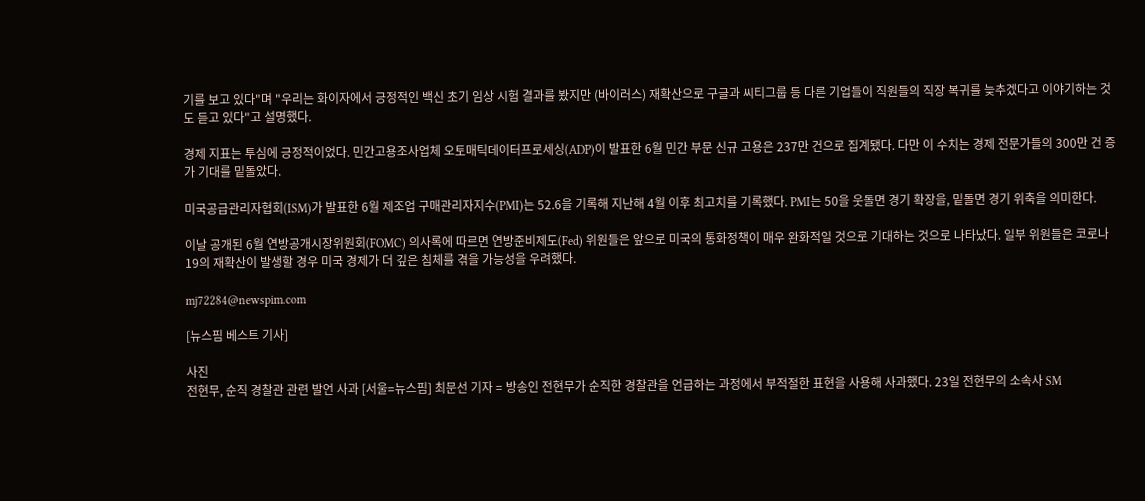기를 보고 있다"며 "우리는 화이자에서 긍정적인 백신 초기 임상 시험 결과를 봤지만 (바이러스) 재확산으로 구글과 씨티그룹 등 다른 기업들이 직원들의 직장 복귀를 늦추겠다고 이야기하는 것도 듣고 있다"고 설명했다.

경제 지표는 투심에 긍정적이었다. 민간고용조사업체 오토매틱데이터프로세싱(ADP)이 발표한 6월 민간 부문 신규 고용은 237만 건으로 집계됐다. 다만 이 수치는 경제 전문가들의 300만 건 증가 기대를 밑돌았다.

미국공급관리자협회(ISM)가 발표한 6월 제조업 구매관리자지수(PMI)는 52.6을 기록해 지난해 4월 이후 최고치를 기록했다. PMI는 50을 웃돌면 경기 확장을, 밑돌면 경기 위축을 의미한다.

이날 공개된 6월 연방공개시장위원회(FOMC) 의사록에 따르면 연방준비제도(Fed) 위원들은 앞으로 미국의 통화정책이 매우 완화적일 것으로 기대하는 것으로 나타났다. 일부 위원들은 코로나19의 재확산이 발생할 경우 미국 경제가 더 깊은 침체를 겪을 가능성을 우려했다.

mj72284@newspim.com

[뉴스핌 베스트 기사]

사진
전현무, 순직 경찰관 관련 발언 사과 [서울=뉴스핌] 최문선 기자 = 방송인 전현무가 순직한 경찰관을 언급하는 과정에서 부적절한 표현을 사용해 사과했다. 23일 전현무의 소속사 SM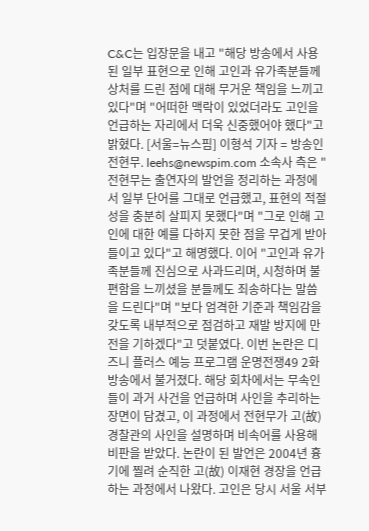C&C는 입장문을 내고 "해당 방송에서 사용된 일부 표현으로 인해 고인과 유가족분들께 상처를 드린 점에 대해 무거운 책임을 느끼고 있다"며 "어떠한 맥락이 있었더라도 고인을 언급하는 자리에서 더욱 신중했어야 했다"고 밝혔다. [서울=뉴스핌] 이형석 기자 = 방송인 전현무. leehs@newspim.com 소속사 측은 "전현무는 출연자의 발언을 정리하는 과정에서 일부 단어를 그대로 언급했고, 표현의 적절성을 충분히 살피지 못했다"며 "그로 인해 고인에 대한 예를 다하지 못한 점을 무겁게 받아들이고 있다"고 해명했다. 이어 "고인과 유가족분들께 진심으로 사과드리며, 시청하며 불편함을 느끼셨을 분들께도 죄송하다는 말씀을 드린다"며 "보다 엄격한 기준과 책임감을 갖도록 내부적으로 점검하고 재발 방지에 만전을 기하겠다"고 덧붙였다. 이번 논란은 디즈니 플러스 예능 프로그램 운명전쟁49 2화 방송에서 불거졌다. 해당 회차에서는 무속인들이 과거 사건을 언급하며 사인을 추리하는 장면이 담겼고, 이 과정에서 전현무가 고(故) 경찰관의 사인을 설명하며 비속어를 사용해 비판을 받았다. 논란이 된 발언은 2004년 흉기에 찔려 순직한 고(故) 이재현 경장을 언급하는 과정에서 나왔다. 고인은 당시 서울 서부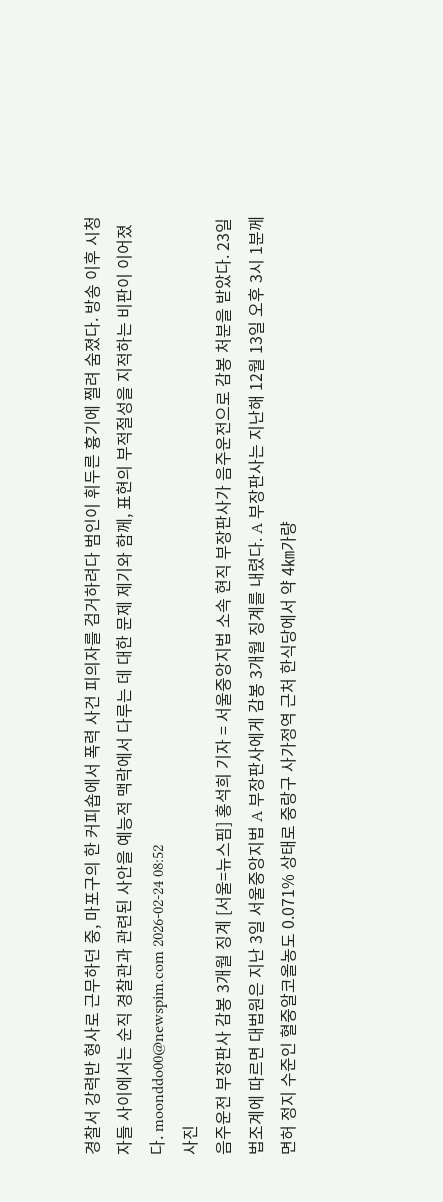경찰서 강력반 형사로 근무하던 중, 마포구의 한 커피숍에서 폭력 사건 피의자를 검거하려다 범인이 휘두른 흉기에 찔려 숨졌다. 방송 이후 시청자들 사이에서는 순직 경찰관과 관련된 사안을 예능적 맥락에서 다루는 데 대한 문제 제기와 함께, 표현의 부적절성을 지적하는 비판이 이어졌다. moonddo00@newspim.com 2026-02-24 08:52
사진
음주운전 부장판사 감봉 3개월 징계 [서울=뉴스핌] 홍석희 기자 = 서울중앙지법 소속 현직 부장판사가 음주운전으로 감봉 처분을 받았다. 23일 법조계에 따르면 대법원은 지난 3일 서울중앙지법 A 부장판사에게 감봉 3개월 징계를 내렸다. A 부장판사는 지난해 12월 13일 오후 3시 1분께 면허 정지 수준인 혈중알코올농도 0.071% 상태로 중랑구 사가정역 근처 한식당에서 약 4㎞가량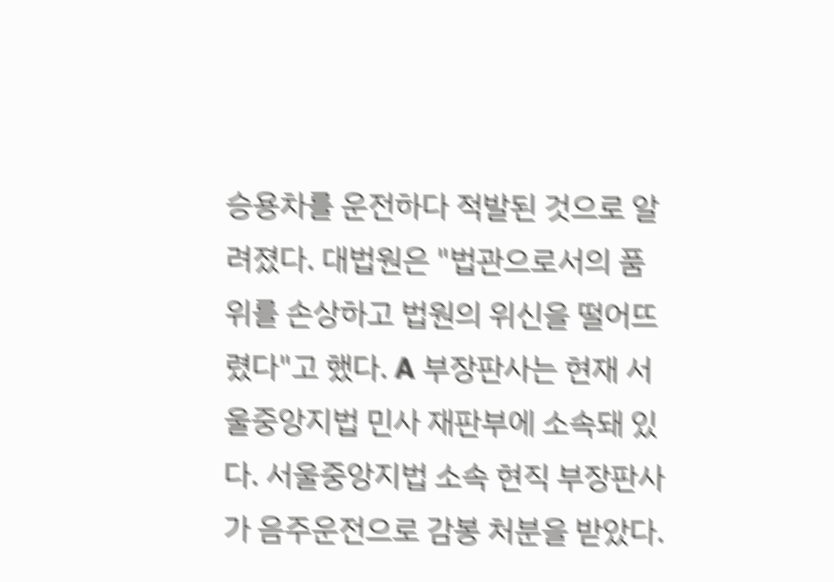승용차를 운전하다 적발된 것으로 알려졌다. 대법원은 "법관으로서의 품위를 손상하고 법원의 위신을 떨어뜨렸다"고 했다. A 부장판사는 현재 서울중앙지법 민사 재판부에 소속돼 있다. 서울중앙지법 소속 현직 부장판사가 음주운전으로 감봉 처분을 받았다.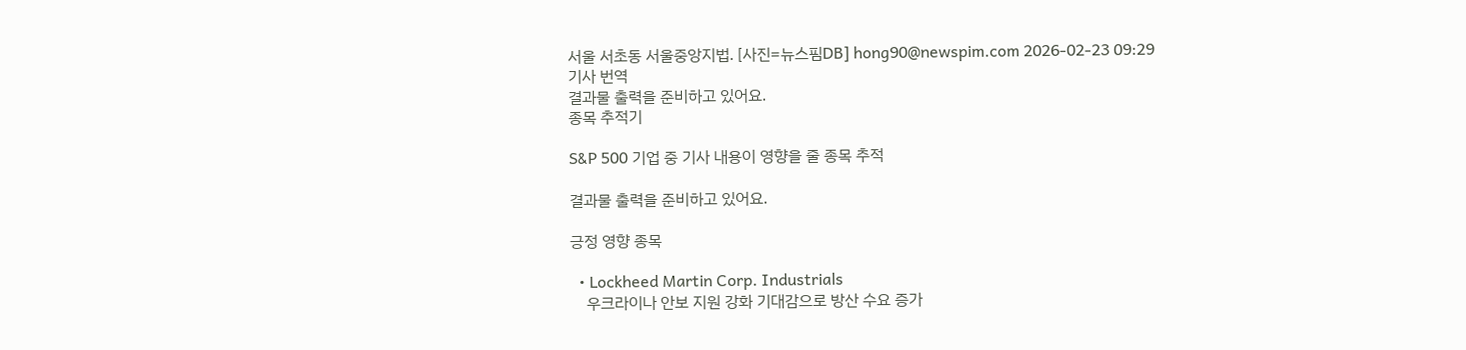서울 서초동 서울중앙지법. [사진=뉴스핌DB] hong90@newspim.com 2026-02-23 09:29
기사 번역
결과물 출력을 준비하고 있어요.
종목 추적기

S&P 500 기업 중 기사 내용이 영향을 줄 종목 추적

결과물 출력을 준비하고 있어요.

긍정 영향 종목

  • Lockheed Martin Corp. Industrials
    우크라이나 안보 지원 강화 기대감으로 방산 수요 증가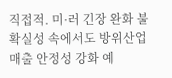직접적. 미·러 긴장 완화 불확실성 속에서도 방위산업 매출 안정성 강화 예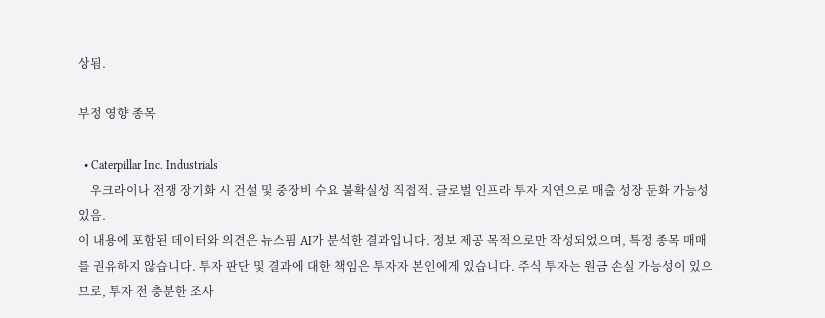상됨.

부정 영향 종목

  • Caterpillar Inc. Industrials
    우크라이나 전쟁 장기화 시 건설 및 중장비 수요 불확실성 직접적. 글로벌 인프라 투자 지연으로 매출 성장 둔화 가능성 있음.
이 내용에 포함된 데이터와 의견은 뉴스핌 AI가 분석한 결과입니다. 정보 제공 목적으로만 작성되었으며, 특정 종목 매매를 권유하지 않습니다. 투자 판단 및 결과에 대한 책임은 투자자 본인에게 있습니다. 주식 투자는 원금 손실 가능성이 있으므로, 투자 전 충분한 조사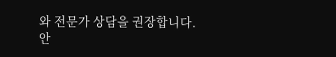와 전문가 상담을 권장합니다.
안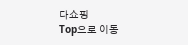다쇼핑
Top으로 이동